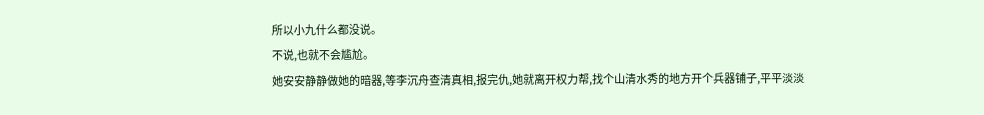所以小九什么都没说。
不说,也就不会尴尬。
她安安静静做她的暗器,等李沉舟查清真相,报完仇,她就离开权力帮,找个山清水秀的地方开个兵器铺子,平平淡淡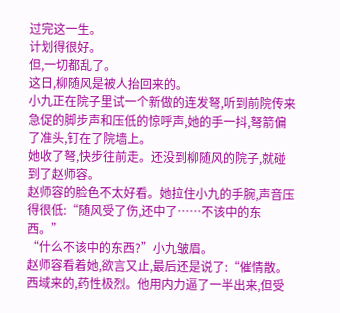过完这一生。
计划得很好。
但,一切都乱了。
这日,柳随风是被人抬回来的。
小九正在院子里试一个新做的连发弩,听到前院传来急促的脚步声和压低的惊呼声,她的手一抖,弩箭偏了准头,钉在了院墙上。
她收了弩,快步往前走。还没到柳随风的院子,就碰到了赵师容。
赵师容的脸色不太好看。她拉住小九的手腕,声音压得很低:“随风受了伤,还中了……不该中的东西。”
“什么不该中的东西?”小九皱眉。
赵师容看着她,欲言又止,最后还是说了:“催情散。西域来的,药性极烈。他用内力逼了一半出来,但受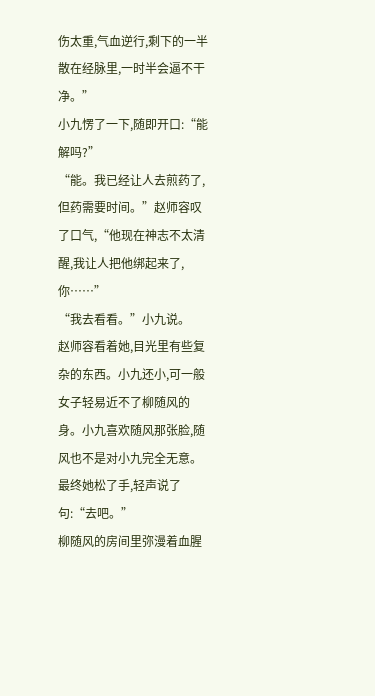伤太重,气血逆行,剩下的一半散在经脉里,一时半会逼不干净。”
小九愣了一下,随即开口:“能解吗?”
“能。我已经让人去煎药了,但药需要时间。”赵师容叹了口气,“他现在神志不太清醒,我让人把他绑起来了,你……”
“我去看看。”小九说。
赵师容看着她,目光里有些复杂的东西。小九还小,可一般女子轻易近不了柳随风的身。小九喜欢随风那张脸,随风也不是对小九完全无意。
最终她松了手,轻声说了句:“去吧。”
柳随风的房间里弥漫着血腥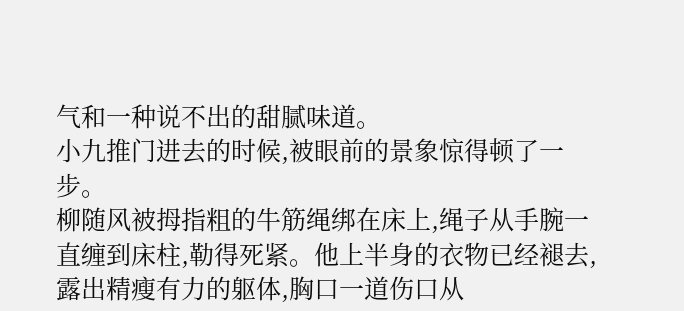气和一种说不出的甜腻味道。
小九推门进去的时候,被眼前的景象惊得顿了一步。
柳随风被拇指粗的牛筋绳绑在床上,绳子从手腕一直缠到床柱,勒得死紧。他上半身的衣物已经褪去,露出精瘦有力的躯体,胸口一道伤口从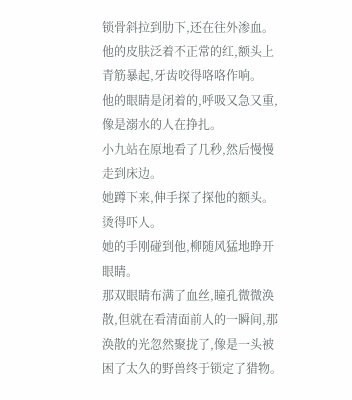锁骨斜拉到肋下,还在往外渗血。他的皮肤泛着不正常的红,额头上青筋暴起,牙齿咬得咯咯作响。
他的眼睛是闭着的,呼吸又急又重,像是溺水的人在挣扎。
小九站在原地看了几秒,然后慢慢走到床边。
她蹲下来,伸手探了探他的额头。
烫得吓人。
她的手刚碰到他,柳随风猛地睁开眼睛。
那双眼睛布满了血丝,瞳孔微微涣散,但就在看清面前人的一瞬间,那涣散的光忽然聚拢了,像是一头被困了太久的野兽终于锁定了猎物。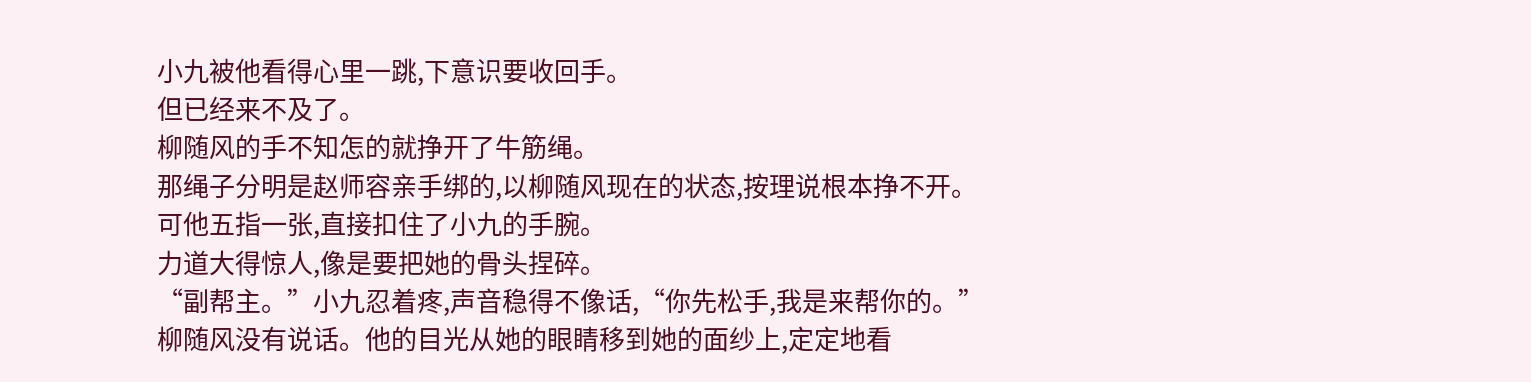小九被他看得心里一跳,下意识要收回手。
但已经来不及了。
柳随风的手不知怎的就挣开了牛筋绳。
那绳子分明是赵师容亲手绑的,以柳随风现在的状态,按理说根本挣不开。
可他五指一张,直接扣住了小九的手腕。
力道大得惊人,像是要把她的骨头捏碎。
“副帮主。”小九忍着疼,声音稳得不像话,“你先松手,我是来帮你的。”
柳随风没有说话。他的目光从她的眼睛移到她的面纱上,定定地看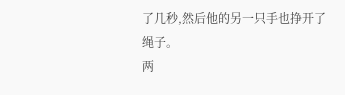了几秒,然后他的另一只手也挣开了绳子。
两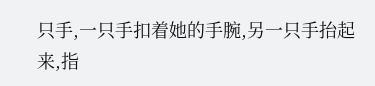只手,一只手扣着她的手腕,另一只手抬起来,指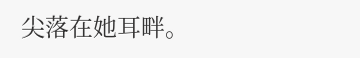尖落在她耳畔。